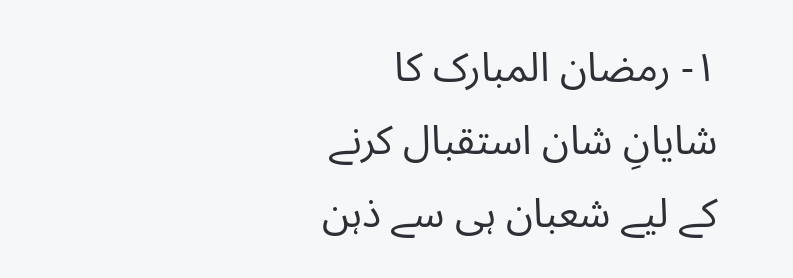۱- رمضان المبارک کا شایانِ شان استقبال کرنے کے لیے شعبان ہی سے ذہن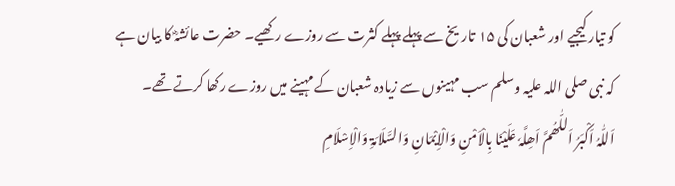کو تیار کیجیے اور شعبان کی ۱۵ تاریخ سے پہلے پہلے کثرت سے روزے رکھیے۔ حضرت عائشہؓ کا بیان ہے کہ نبی صلی اللہ علیہ وسلم سب مہینوں سے زیادہ شعبان کے مہینے میں روزے رکھا کرتے تھے۔
اَللّٰہُ اَکْبَرُ اَللّٰھُمَّ اَھِلَّہٗ عَلَیْنَا بِالْاَمْنِ وَالْاِیْمَانِ وَالسَّلَامَۃِ وَالْاِسْلَامِ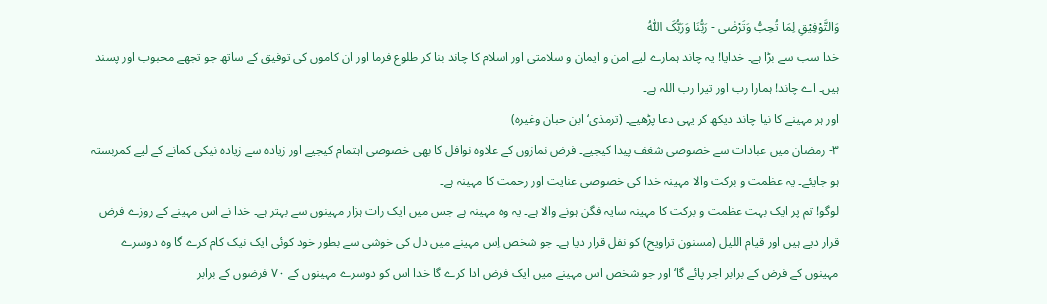وَالتَّوْفِیْقِ لِمَا تُحِبُّ وَتَرْضٰی - رَبُّنَا وَرَبُّکَ اللّٰہُ
خدا سب سے بڑا ہے۔ خدایا! یہ چاند ہمارے لیے امن و ایمان و سلامتی اور اسلام کا چاند بنا کر طلوع فرما اور ان کاموں کی توفیق کے ساتھ جو تجھے محبوب اور پسند ہیں۔ اے چاند! ہمارا رب اور تیرا رب اللہ ہے۔
اور ہر مہینے کا نیا چاند دیکھ کر یہی دعا پڑھیے۔ (ترمذی‘ ابن حبان وغیرہ)
۳- رمضان میں عبادات سے خصوصی شغف پیدا کیجیے۔ فرض نمازوں کے علاوہ نوافل کا بھی خصوصی اہتمام کیجیے اور زیادہ سے زیادہ نیکی کمانے کے لیے کمربستہ ہو جایئے۔ یہ عظمت و برکت والا مہینہ خدا کی خصوصی عنایت اور رحمت کا مہینہ ہے۔
لوگو! تم پر ایک بہت عظمت و برکت کا مہینہ سایہ فگن ہونے والا ہے۔ یہ وہ مہینہ ہے جس میں ایک رات ہزار مہینوں سے بہتر ہے۔ خدا نے اس مہینے کے روزے فرض قرار دیے ہیں اور قیام اللیل (مسنون تراویح) کو نفل قرار دیا ہے۔ جو شخص اِس مہینے میں دل کی خوشی سے بطور خود کوئی ایک نیک کام کرے گا وہ دوسرے مہینوں کے فرض کے برابر اجر پائے گا‘ اور جو شخص اس مہینے میں ایک فرض ادا کرے گا خدا اس کو دوسرے مہینوں کے ۷۰ فرضوں کے برابر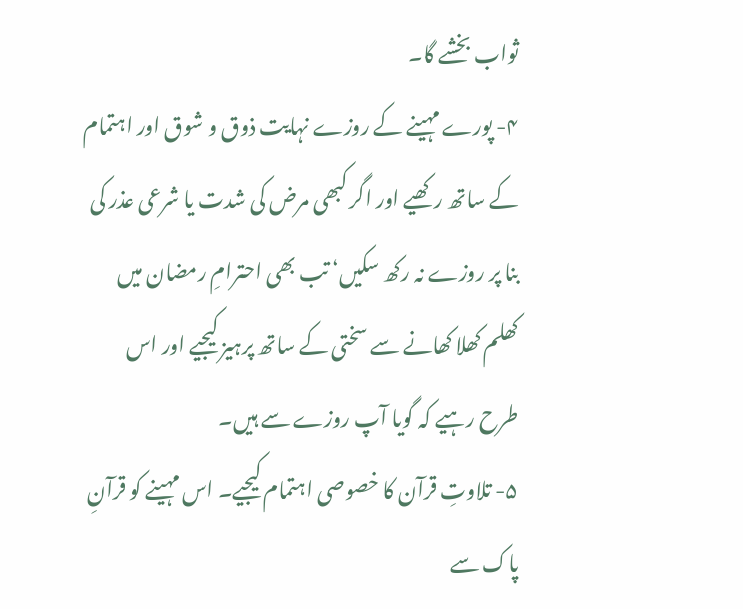ثواب بخشے گا۔
۴- پورے مہینے کے روزے نہایت ذوق و شوق اور اہتمام کے ساتھ رکھیے اور اگر کبھی مرض کی شدت یا شرعی عذر کی بنا پر روزے نہ رکھ سکیں‘ تب بھی احترامِ رمضان میں کھلم کھلا کھانے سے سختی کے ساتھ پرہیز کیجیے اور اس طرح رہیے کہ گویا آپ روزے سے ہیں۔
۵- تلاوتِ قرآن کا خصوصی اہتمام کیجیے۔ اس مہینے کو قرآنِ پاک سے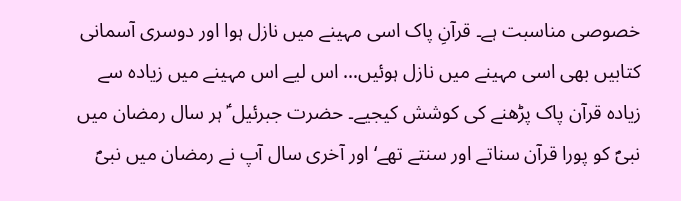خصوصی مناسبت ہے۔ قرآنِ پاک اسی مہینے میں نازل ہوا اور دوسری آسمانی کتابیں بھی اسی مہینے میں نازل ہوئیں… اس لیے اس مہینے میں زیادہ سے زیادہ قرآن پاک پڑھنے کی کوشش کیجیے۔ حضرت جبرئیل ؑ ہر سال رمضان میں نبیؐ کو پورا قرآن سناتے اور سنتے تھے‘ اور آخری سال آپ نے رمضان میں نبیؐ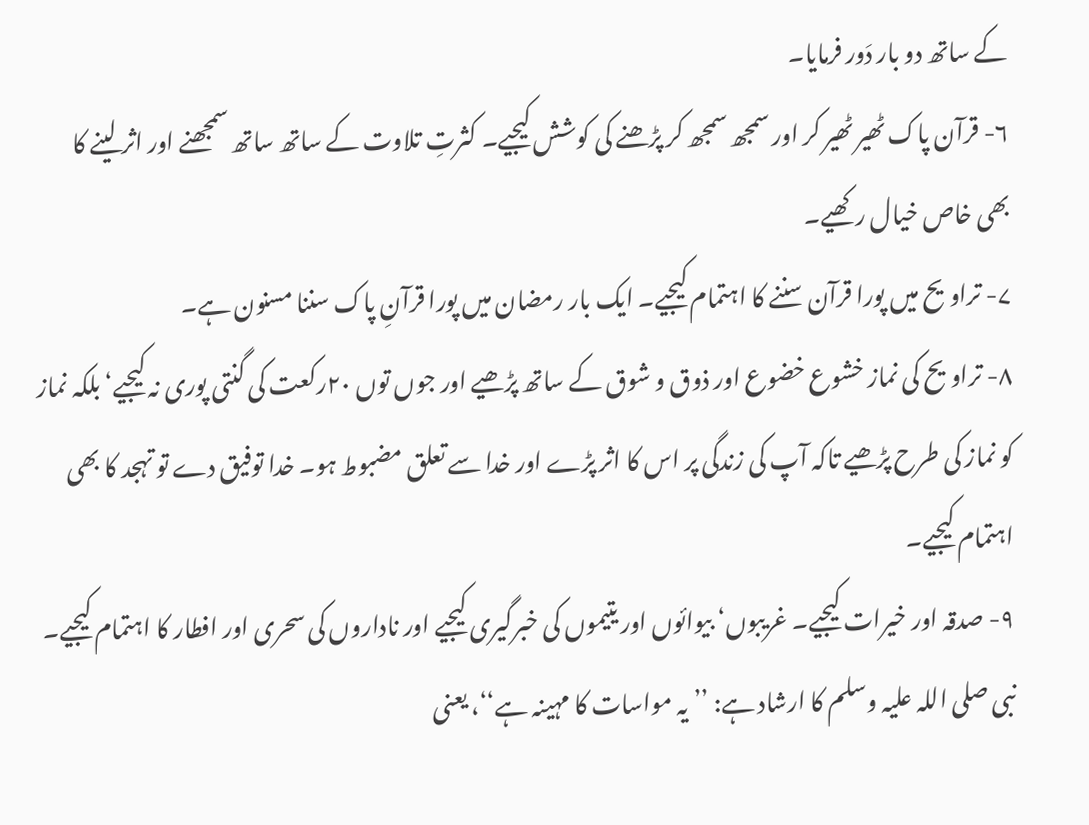کے ساتھ دو بار دَور فرمایا۔
۶- قرآن پاک ٹھیر ٹھیر کر اور سمجھ سمجھ کر پڑھنے کی کوشش کیجیے۔ کثرتِ تلاوت کے ساتھ ساتھ سمجھنے اور اثر لینے کا بھی خاص خیال رکھیے۔
۷- تراویح میں پورا قرآن سننے کا اہتمام کیجیے۔ ایک بار رمضان میں پورا قرآنِ پاک سننا مسنون ہے۔
۸- تراویح کی نماز خشوع خضوع اور ذوق و شوق کے ساتھ پڑھیے اور جوں توں ۲۰رکعت کی گنتی پوری نہ کیجیے‘ بلکہ نماز کو نماز کی طرح پڑھیے تاکہ آپ کی زندگی پر اس کا اثر پڑے اور خدا سے تعلق مضبوط ہو۔ خدا توفیق دے تو تہجد کا بھی اہتمام کیجیے۔
۹- صدقہ اور خیرات کیجیے۔ غریبوں‘ بیوائوں اور یتیموں کی خبرگیری کیجیے اور ناداروں کی سحری اور افطار کا اہتمام کیجیے۔ نبی صلی اللہ علیہ وسلم کا ارشاد ہے: ’’یہ مواسات کا مہینہ ہے‘‘، یعنی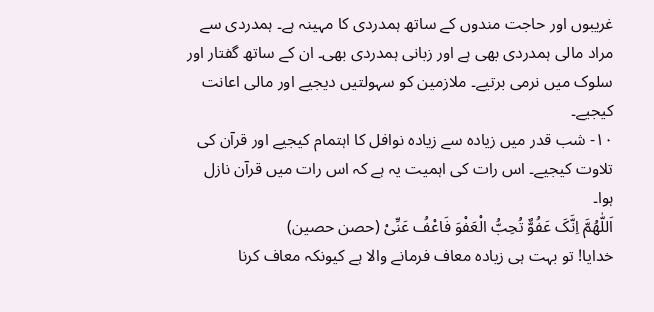غریبوں اور حاجت مندوں کے ساتھ ہمدردی کا مہینہ ہے۔ ہمدردی سے مراد مالی ہمدردی بھی ہے اور زبانی ہمدردی بھی۔ ان کے ساتھ گفتار اور سلوک میں نرمی برتیے۔ ملازمین کو سہولتیں دیجیے اور مالی اعانت کیجیے۔
۱۰- شب قدر میں زیادہ سے زیادہ نوافل کا اہتمام کیجیے اور قرآن کی تلاوت کیجیے۔ اس رات کی اہمیت یہ ہے کہ اس رات میں قرآن نازل ہوا۔
اَللّٰھُمَّ اِنَّکَ عَفُوٌّ تُحِبُّ الْعَفْوَ فَاعْفُ عَنِّیْ (حصن حصین)
خدایا! تو بہت ہی زیادہ معاف فرمانے والا ہے کیونکہ معاف کرنا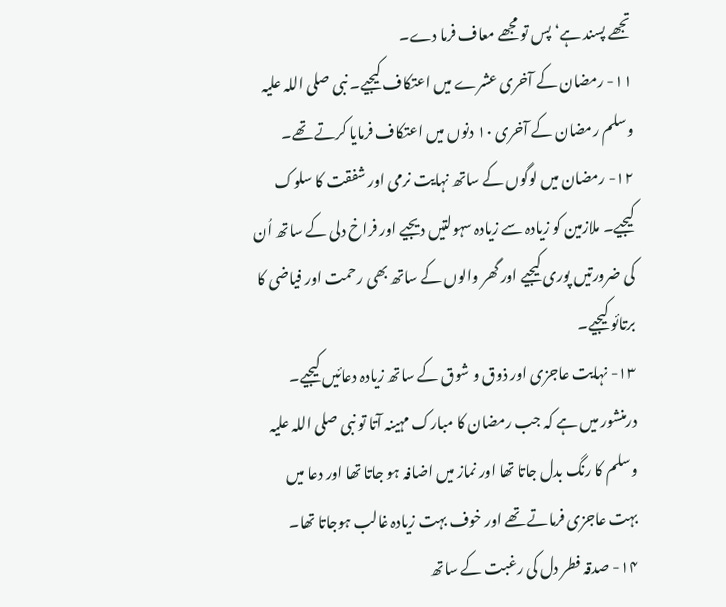تجھے پسند ہے‘ پس تو مجھے معاف فرما دے۔
۱۱- رمضان کے آخری عشرے میں اعتکاف کیجیے۔ نبی صلی اللہ علیہ وسلم رمضان کے آخری ۱۰ دنوں میں اعتکاف فرمایا کرتے تھے۔
۱۲- رمضان میں لوگوں کے ساتھ نہایت نرمی اور شفقت کا سلوک کیجیے۔ ملازمین کو زیادہ سے زیادہ سہولتیں دیجیے اور فراخ دلی کے ساتھ اُن کی ضرورتیں پوری کیجیے اور گھر والوں کے ساتھ بھی رحمت اور فیاضی کا برتائو کیجیے۔
۱۳- نہایت عاجزی اور ذوق و شوق کے ساتھ زیادہ دعائیں کیجیے۔ درمنشور میں ہے کہ جب رمضان کا مبارک مہینہ آتا تو نبی صلی اللہ علیہ وسلم کا رنگ بدل جاتا تھا اور نماز میں اضافہ ہو جاتا تھا اور دعا میں بہت عاجزی فرماتے تھے اور خوف بہت زیادہ غالب ہوجاتا تھا۔
۱۴- صدقہ فطر دل کی رغبت کے ساتھ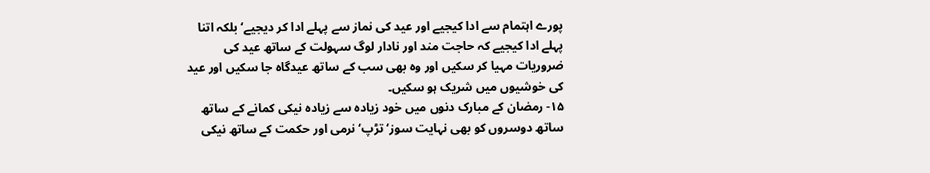پورے اہتمام سے ادا کیجیے اور عید کی نماز سے پہلے ادا کر دیجیے‘ بلکہ اتنا پہلے ادا کیجیے کہ حاجت مند اور نادار لوگ سہولت کے ساتھ عید کی ضروریات مہیا کر سکیں اور وہ بھی سب کے ساتھ عیدگاہ جا سکیں اور عید کی خوشیوں میں شریک ہو سکیں۔
۱۵- رمضان کے مبارک دنوں میں خود زیادہ سے زیادہ نیکی کمانے کے ساتھ ساتھ دوسروں کو بھی نہایت سوز‘ تڑپ‘ نرمی اور حکمت کے ساتھ نیکی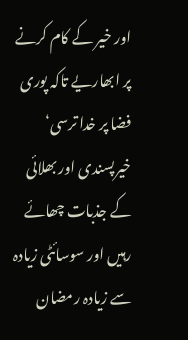اور خیر کے کام کرنے پر ابھاریے تاکہ پوری فضا پر خدا ترسی‘ خیرپسندی اور بھلائی کے جذبات چھائے رہیں اور سوسائٹی زیادہ سے زیادہ رمضان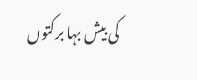کی بیش بہا برکتوں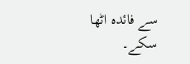سے فائدہ اٹھا سکے۔